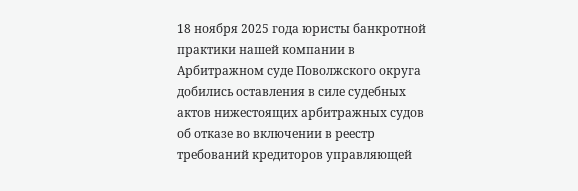18 ноября 2025 года юристы банкротной практики нашей компании в Арбитражном суде Поволжского округа добились оставления в силе судебных актов нижестоящих арбитражных судов об отказе во включении в реестр требований кредиторов управляющей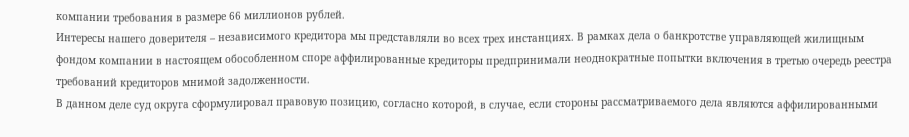компании требования в размере 66 миллионов рублей.
Интересы нашего доверителя – независимого кредитора мы представляли во всех трех инстанциях. В рамках дела о банкротстве управляющей жилищным фондом компании в настоящем обособленном споре аффилированные кредиторы предпринимали неоднократные попытки включения в третью очередь реестра требований кредиторов мнимой задолженности.
В данном деле суд округа сформулировал правовую позицию, согласно которой, в случае, если стороны рассматриваемого дела являются аффилированными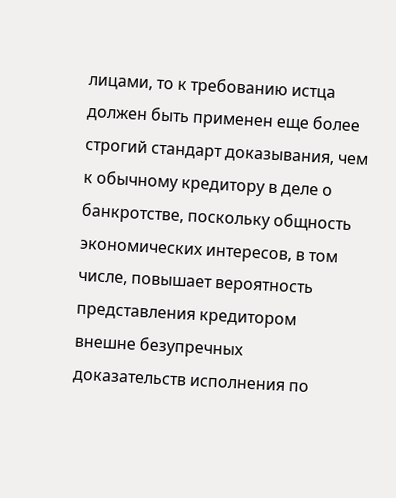лицами, то к требованию истца должен быть применен еще более строгий стандарт доказывания, чем к обычному кредитору в деле о банкротстве, поскольку общность экономических интересов, в том числе, повышает вероятность представления кредитором внешне безупречных доказательств исполнения по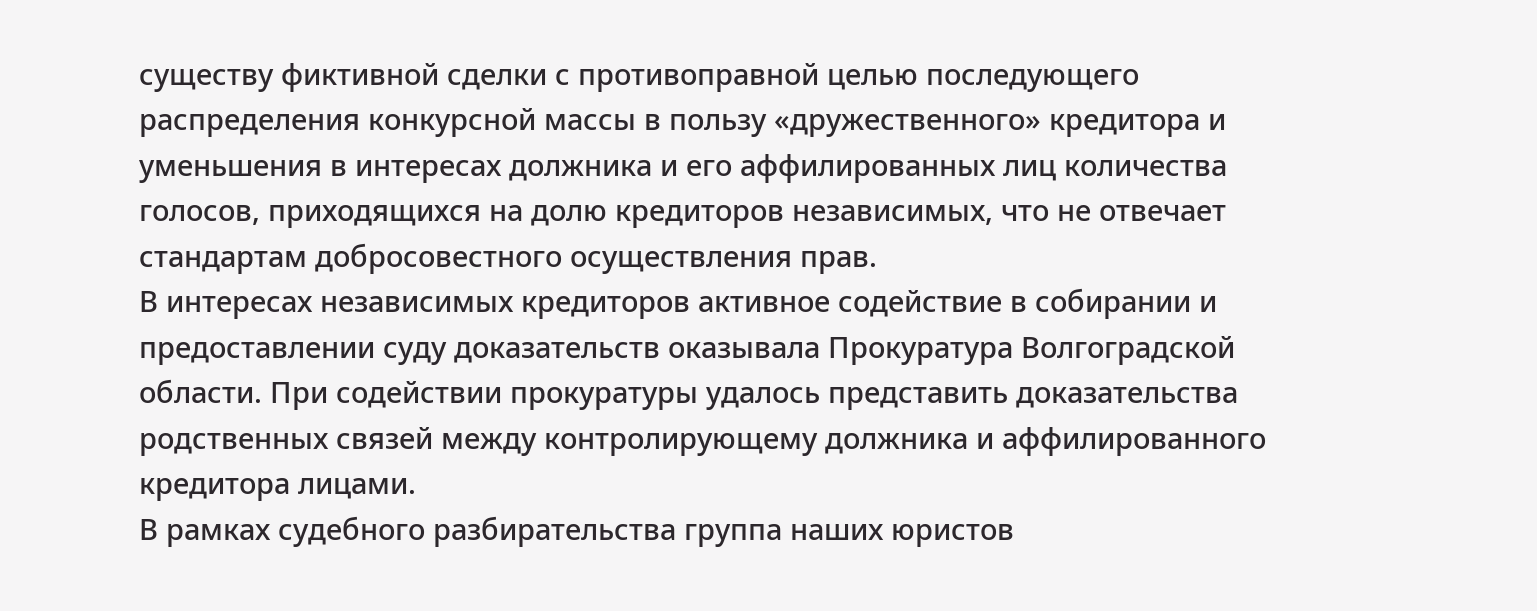существу фиктивной сделки с противоправной целью последующего распределения конкурсной массы в пользу «дружественного» кредитора и уменьшения в интересах должника и его аффилированных лиц количества голосов, приходящихся на долю кредиторов независимых, что не отвечает стандартам добросовестного осуществления прав.
В интересах независимых кредиторов активное содействие в собирании и предоставлении суду доказательств оказывала Прокуратура Волгоградской области. При содействии прокуратуры удалось представить доказательства родственных связей между контролирующему должника и аффилированного кредитора лицами.
В рамках судебного разбирательства группа наших юристов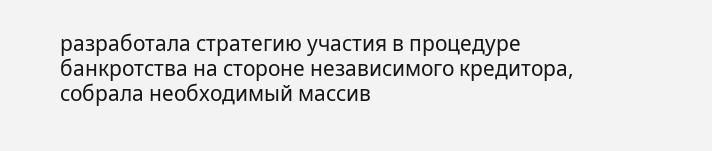разработала стратегию участия в процедуре банкротства на стороне независимого кредитора, собрала необходимый массив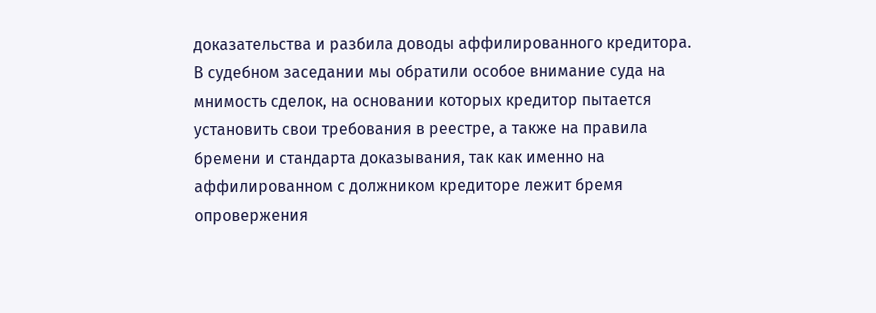доказательства и разбила доводы аффилированного кредитора.
В судебном заседании мы обратили особое внимание суда на мнимость сделок, на основании которых кредитор пытается установить свои требования в реестре, а также на правила бремени и стандарта доказывания, так как именно на аффилированном с должником кредиторе лежит бремя опровержения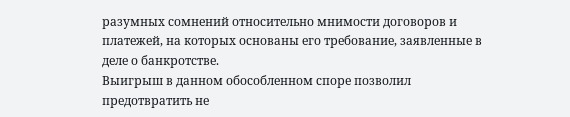разумных сомнений относительно мнимости договоров и платежей, на которых основаны его требование, заявленные в деле о банкротстве.
Выигрыш в данном обособленном споре позволил предотвратить не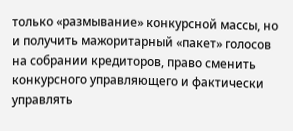только «размывание» конкурсной массы, но и получить мажоритарный «пакет» голосов на собрании кредиторов, право сменить конкурсного управляющего и фактически управлять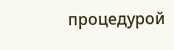процедурой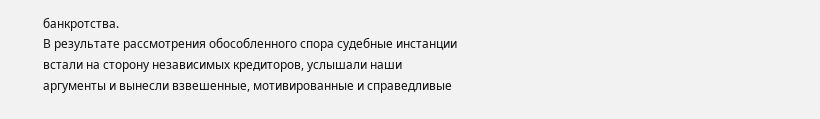банкротства.
В результате рассмотрения обособленного спора судебные инстанции встали на сторону независимых кредиторов, услышали наши аргументы и вынесли взвешенные, мотивированные и справедливые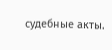судебные акты.